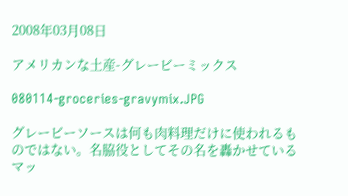2008年03月08日

アメリカンな土産-グレービーミックス

080114-groceries-gravymix.JPG

グレービーソースは何も肉料理だけに使われるものではない。名脇役としてその名を轟かせているマッ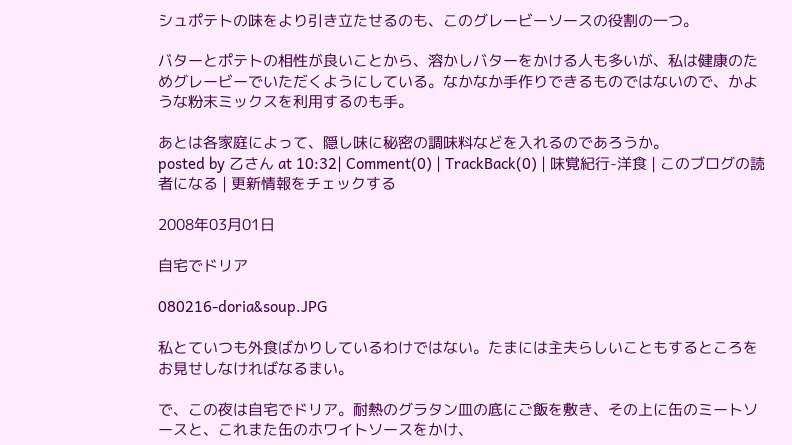シュポテトの味をより引き立たせるのも、このグレービーソースの役割の一つ。

バターとポテトの相性が良いことから、溶かしバターをかける人も多いが、私は健康のためグレービーでいただくようにしている。なかなか手作りできるものではないので、かような粉末ミックスを利用するのも手。

あとは各家庭によって、隠し味に秘密の調味料などを入れるのであろうか。
posted by 乙さん at 10:32| Comment(0) | TrackBack(0) | 味覚紀行-洋食 | このブログの読者になる | 更新情報をチェックする

2008年03月01日

自宅でドリア

080216-doria&soup.JPG

私とていつも外食ばかりしているわけではない。たまには主夫らしいこともするところをお見せしなければなるまい。

で、この夜は自宅でドリア。耐熱のグラタン皿の底にご飯を敷き、その上に缶のミートソースと、これまた缶のホワイトソースをかけ、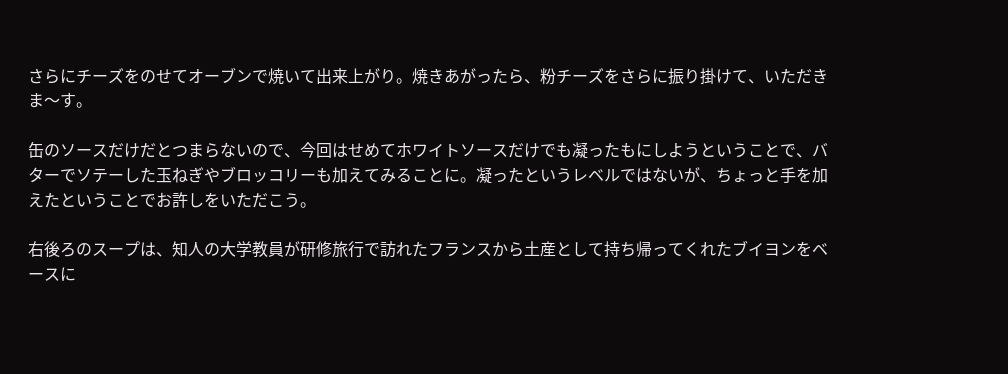さらにチーズをのせてオーブンで焼いて出来上がり。焼きあがったら、粉チーズをさらに振り掛けて、いただきま〜す。

缶のソースだけだとつまらないので、今回はせめてホワイトソースだけでも凝ったもにしようということで、バターでソテーした玉ねぎやブロッコリーも加えてみることに。凝ったというレベルではないが、ちょっと手を加えたということでお許しをいただこう。

右後ろのスープは、知人の大学教員が研修旅行で訪れたフランスから土産として持ち帰ってくれたブイヨンをベースに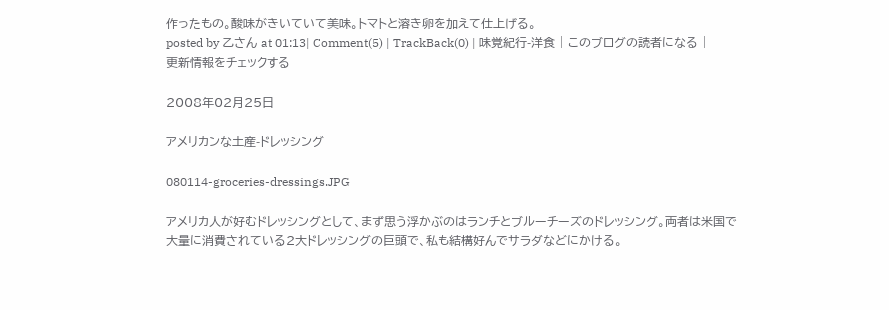作ったもの。酸味がきいていて美味。トマトと溶き卵を加えて仕上げる。
posted by 乙さん at 01:13| Comment(5) | TrackBack(0) | 味覚紀行-洋食 | このブログの読者になる | 更新情報をチェックする

2008年02月25日

アメリカンな土産-ドレッシング

080114-groceries-dressings.JPG

アメリカ人が好むドレッシングとして、まず思う浮かぶのはランチとブルーチーズのドレッシング。両者は米国で大量に消費されている2大ドレッシングの巨頭で、私も結構好んでサラダなどにかける。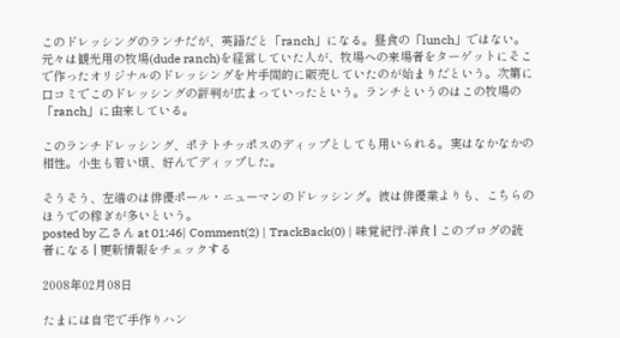このドレッシングのランチだが、英語だと「ranch」になる。昼食の「lunch」ではない。元々は観光用の牧場(dude ranch)を経営していた人が、牧場への来場者をターゲットにそこで作ったオリジナルのドレッシングを片手間的に販売していたのが始まりだという。次第に口コミでこのドレッシングの評判が広まっていったという。ランチというのはこの牧場の「ranch」に由来している。

このランチドレッシング、ポテトチッポスのディップとしても用いられる。実はなかなかの相性。小生も若い頃、好んでディップした。

そうそう、左端のは俳優ポール・ニューマンのドレッシング。彼は俳優業よりも、こちらのほうでの稼ぎが多いという。
posted by 乙さん at 01:46| Comment(2) | TrackBack(0) | 味覚紀行-洋食 | このブログの読者になる | 更新情報をチェックする

2008年02月08日

たまには自宅で手作りハン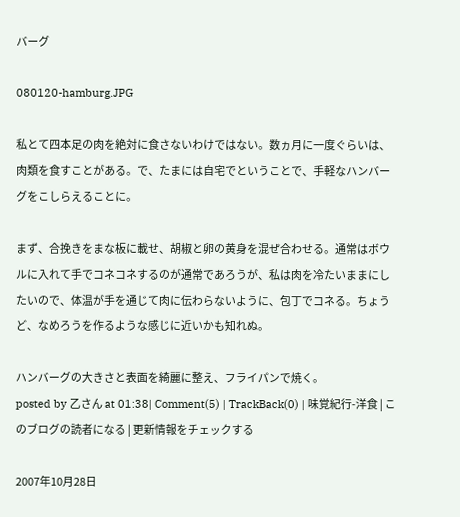バーグ

080120-hamburg.JPG

私とて四本足の肉を絶対に食さないわけではない。数ヵ月に一度ぐらいは、肉類を食すことがある。で、たまには自宅でということで、手軽なハンバーグをこしらえることに。

まず、合挽きをまな板に載せ、胡椒と卵の黄身を混ぜ合わせる。通常はボウルに入れて手でコネコネするのが通常であろうが、私は肉を冷たいままにしたいので、体温が手を通じて肉に伝わらないように、包丁でコネる。ちょうど、なめろうを作るような感じに近いかも知れぬ。

ハンバーグの大きさと表面を綺麗に整え、フライパンで焼く。
posted by 乙さん at 01:38| Comment(5) | TrackBack(0) | 味覚紀行-洋食 | このブログの読者になる | 更新情報をチェックする

2007年10月28日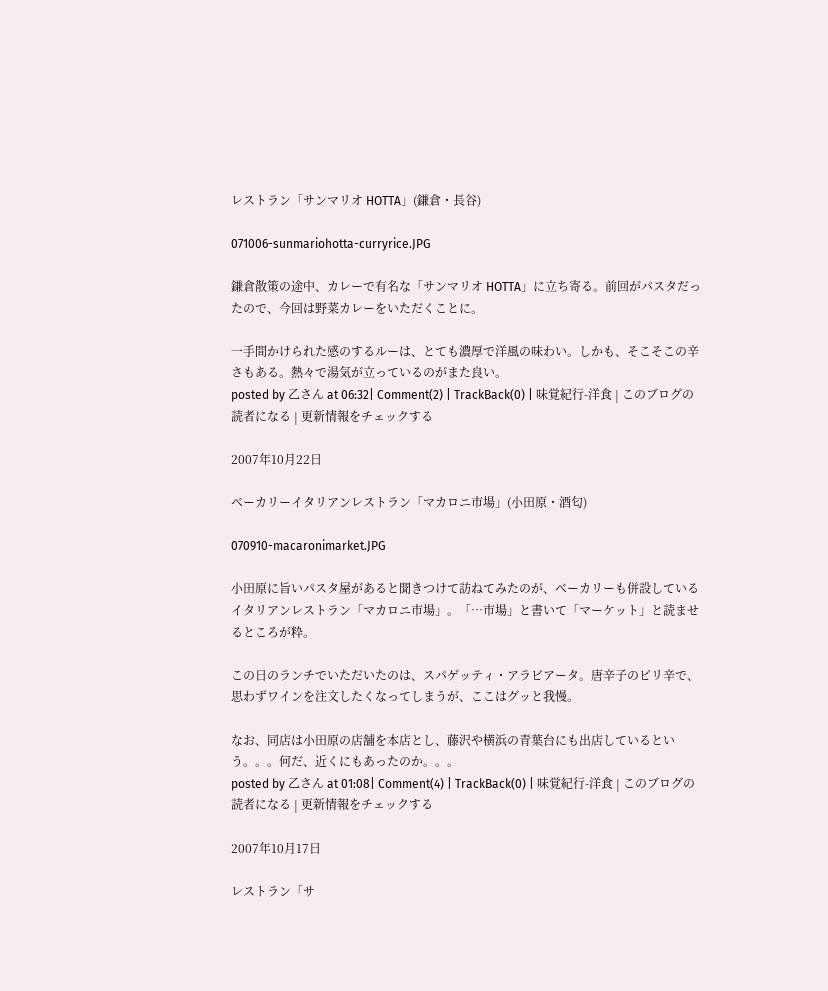レストラン「サンマリオ HOTTA」(鎌倉・長谷)

071006-sunmariohotta-curryrice.JPG

鎌倉散策の途中、カレーで有名な「サンマリオ HOTTA」に立ち寄る。前回がパスタだったので、今回は野菜カレーをいただくことに。

一手間かけられた感のするルーは、とても濃厚で洋風の味わい。しかも、そこそこの辛さもある。熱々で湯気が立っているのがまた良い。
posted by 乙さん at 06:32| Comment(2) | TrackBack(0) | 味覚紀行-洋食 | このブログの読者になる | 更新情報をチェックする

2007年10月22日

ベーカリーイタリアンレストラン「マカロニ市場」(小田原・酒匂)

070910-macaronimarket.JPG

小田原に旨いパスタ屋があると聞きつけて訪ねてみたのが、ベーカリーも併設しているイタリアンレストラン「マカロニ市場」。「…市場」と書いて「マーケット」と読ませるところが粋。

この日のランチでいただいたのは、スパゲッティ・アラビアータ。唐辛子のピリ辛で、思わずワインを注文したくなってしまうが、ここはグッと我慢。

なお、同店は小田原の店舗を本店とし、藤沢や横浜の青葉台にも出店しているという。。。何だ、近くにもあったのか。。。
posted by 乙さん at 01:08| Comment(4) | TrackBack(0) | 味覚紀行-洋食 | このブログの読者になる | 更新情報をチェックする

2007年10月17日

レストラン「サ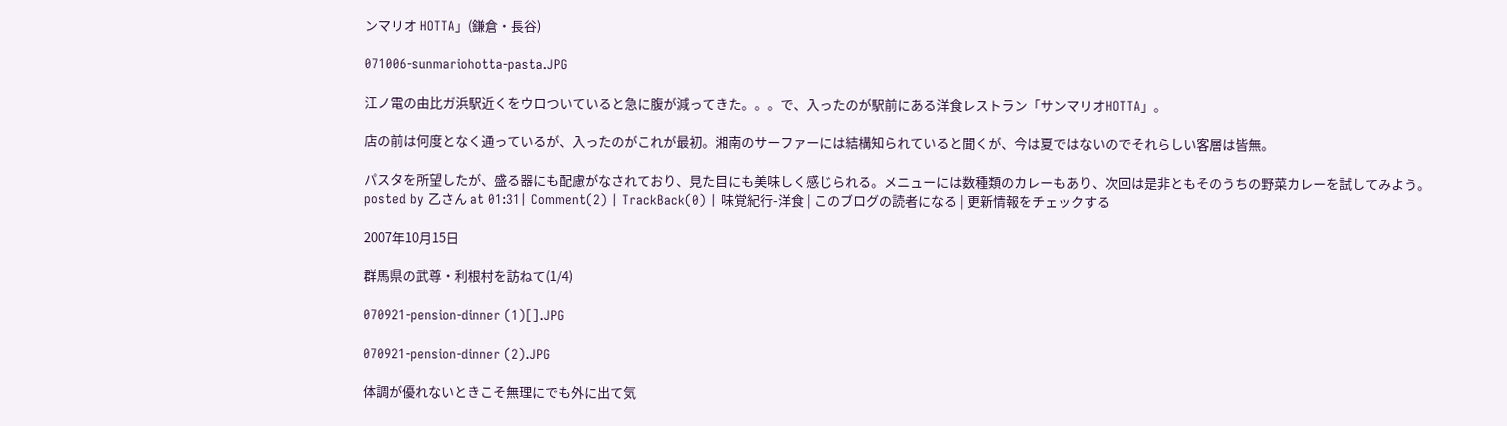ンマリオ HOTTA」(鎌倉・長谷)

071006-sunmariohotta-pasta.JPG

江ノ電の由比ガ浜駅近くをウロついていると急に腹が減ってきた。。。で、入ったのが駅前にある洋食レストラン「サンマリオHOTTA」。

店の前は何度となく通っているが、入ったのがこれが最初。湘南のサーファーには結構知られていると聞くが、今は夏ではないのでそれらしい客層は皆無。

パスタを所望したが、盛る器にも配慮がなされており、見た目にも美味しく感じられる。メニューには数種類のカレーもあり、次回は是非ともそのうちの野菜カレーを試してみよう。
posted by 乙さん at 01:31| Comment(2) | TrackBack(0) | 味覚紀行-洋食 | このブログの読者になる | 更新情報をチェックする

2007年10月15日

群馬県の武尊・利根村を訪ねて(1/4)

070921-pension-dinner (1)[].JPG

070921-pension-dinner (2).JPG

体調が優れないときこそ無理にでも外に出て気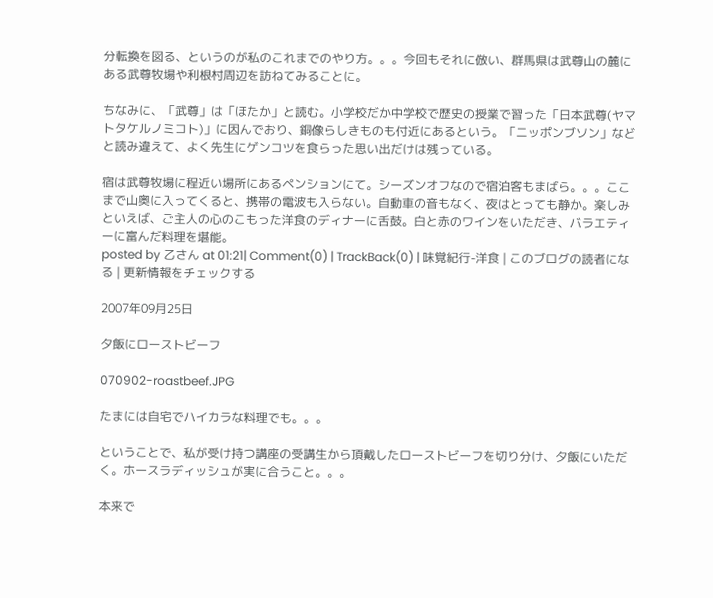分転換を図る、というのが私のこれまでのやり方。。。今回もそれに倣い、群馬県は武尊山の麓にある武尊牧場や利根村周辺を訪ねてみることに。

ちなみに、「武尊」は「ほたか」と読む。小学校だか中学校で歴史の授業で習った「日本武尊(ヤマトタケルノミコト)」に因んでおり、銅像らしきものも付近にあるという。「ニッポンブソン」などと読み違えて、よく先生にゲンコツを食らった思い出だけは残っている。

宿は武尊牧場に程近い場所にあるペンションにて。シーズンオフなので宿泊客もまばら。。。ここまで山奥に入ってくると、携帯の電波も入らない。自動車の音もなく、夜はとっても静か。楽しみといえば、ご主人の心のこもった洋食のディナーに舌鼓。白と赤のワインをいただき、バラエティーに富んだ料理を堪能。
posted by 乙さん at 01:21| Comment(0) | TrackBack(0) | 味覚紀行-洋食 | このブログの読者になる | 更新情報をチェックする

2007年09月25日

夕飯にローストビーフ

070902-roastbeef.JPG

たまには自宅でハイカラな料理でも。。。

ということで、私が受け持つ講座の受講生から頂戴したローストビーフを切り分け、夕飯にいただく。ホースラディッシュが実に合うこと。。。

本来で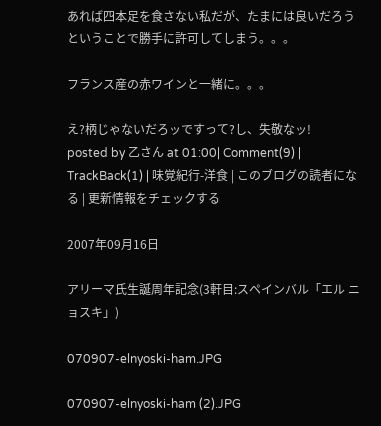あれば四本足を食さない私だが、たまには良いだろうということで勝手に許可してしまう。。。

フランス産の赤ワインと一緒に。。。

え?柄じゃないだろッですって?し、失敬なッ!
posted by 乙さん at 01:00| Comment(9) | TrackBack(1) | 味覚紀行-洋食 | このブログの読者になる | 更新情報をチェックする

2007年09月16日

アリーマ氏生誕周年記念(3軒目:スペインバル「エル ニョスキ」)

070907-elnyoski-ham.JPG

070907-elnyoski-ham (2).JPG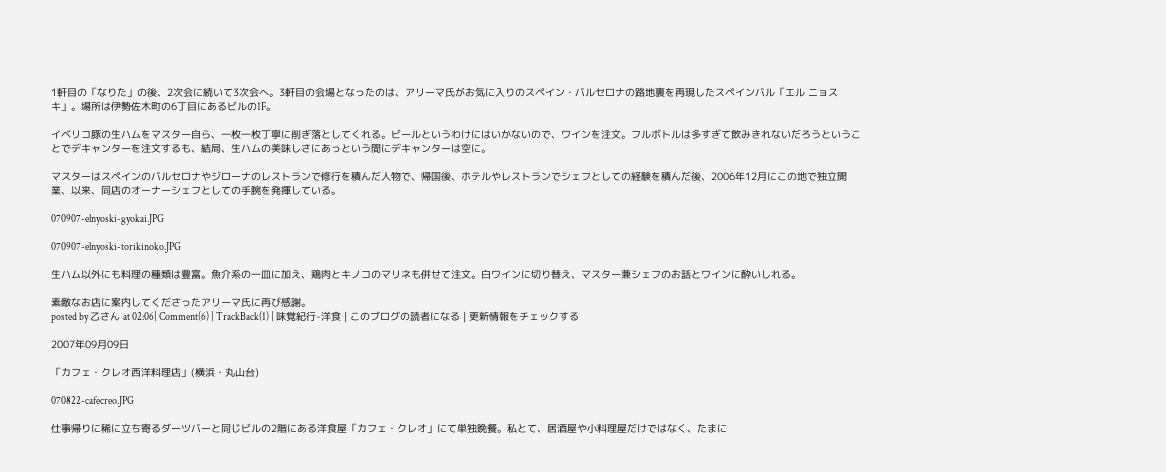1軒目の「なりた」の後、2次会に続いて3次会へ。3軒目の会場となったのは、アリーマ氏がお気に入りのスペイン・バルセロナの路地裏を再現したスペインバル「エル ニョスキ」。場所は伊勢佐木町の6丁目にあるビルの1F。

イベリコ豚の生ハムをマスター自ら、一枚一枚丁寧に削ぎ落としてくれる。ビールというわけにはいかないので、ワインを注文。フルボトルは多すぎて飲みきれないだろうということでデキャンターを注文するも、結局、生ハムの美味しさにあっという間にデキャンターは空に。

マスターはスペインのバルセロナやジローナのレストランで修行を積んだ人物で、帰国後、ホテルやレストランでシェフとしての経験を積んだ後、2006年12月にこの地で独立開業、以来、同店のオーナーシェフとしての手腕を発揮している。

070907-elnyoski-gyokai.JPG

070907-elnyoski-torikinoko.JPG

生ハム以外にも料理の種類は豊富。魚介系の一皿に加え、鶏肉とキノコのマリネも併せて注文。白ワインに切り替え、マスター兼シェフのお話とワインに酔いしれる。

素敵なお店に案内してくださったアリーマ氏に再び感謝。
posted by 乙さん at 02:06| Comment(6) | TrackBack(1) | 味覚紀行-洋食 | このブログの読者になる | 更新情報をチェックする

2007年09月09日

「カフェ・クレオ西洋料理店」(横浜・丸山台)

070822-cafecreo.JPG

仕事帰りに稀に立ち寄るダーツバーと同じビルの2階にある洋食屋「カフェ・クレオ」にて単独晩餐。私とて、居酒屋や小料理屋だけではなく、たまに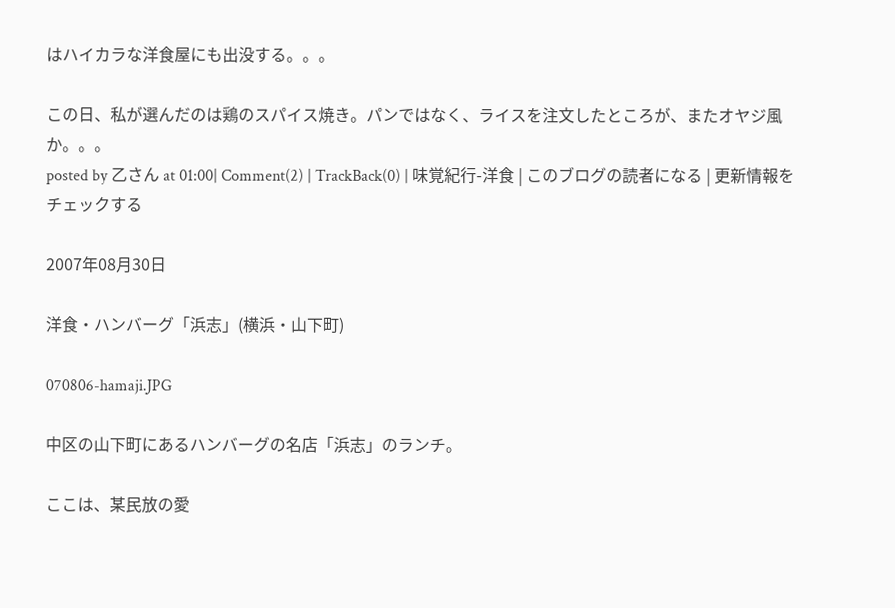はハイカラな洋食屋にも出没する。。。

この日、私が選んだのは鶏のスパイス焼き。パンではなく、ライスを注文したところが、またオヤジ風か。。。
posted by 乙さん at 01:00| Comment(2) | TrackBack(0) | 味覚紀行-洋食 | このブログの読者になる | 更新情報をチェックする

2007年08月30日

洋食・ハンバーグ「浜志」(横浜・山下町)

070806-hamaji.JPG

中区の山下町にあるハンバーグの名店「浜志」のランチ。

ここは、某民放の愛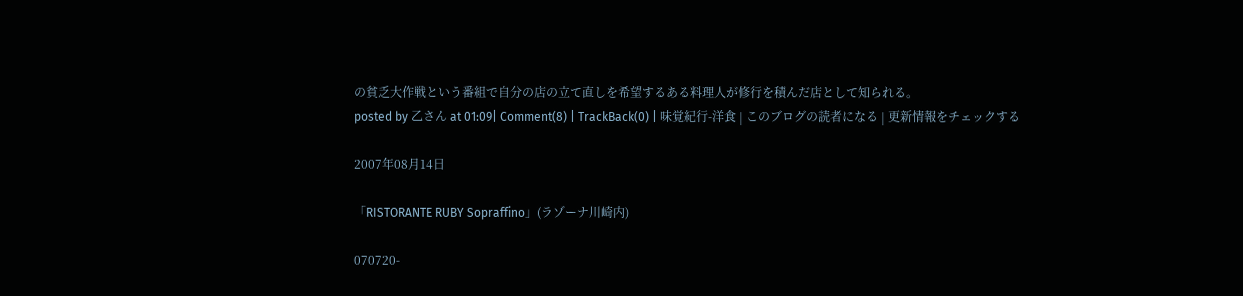の貧乏大作戦という番組で自分の店の立て直しを希望するある料理人が修行を積んだ店として知られる。
posted by 乙さん at 01:09| Comment(8) | TrackBack(0) | 味覚紀行-洋食 | このブログの読者になる | 更新情報をチェックする

2007年08月14日

「RISTORANTE RUBY Sopraffino」(ラゾーナ川崎内)

070720-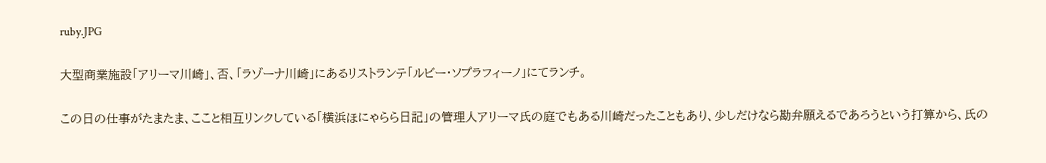ruby.JPG

大型商業施設「アリーマ川崎」、否、「ラゾーナ川崎」にあるリストランテ「ルビー・ソプラフィーノ」にてランチ。

この日の仕事がたまたま、ここと相互リンクしている「横浜ほにゃらら日記」の管理人アリーマ氏の庭でもある川崎だったこともあり、少しだけなら勘弁願えるであろうという打算から、氏の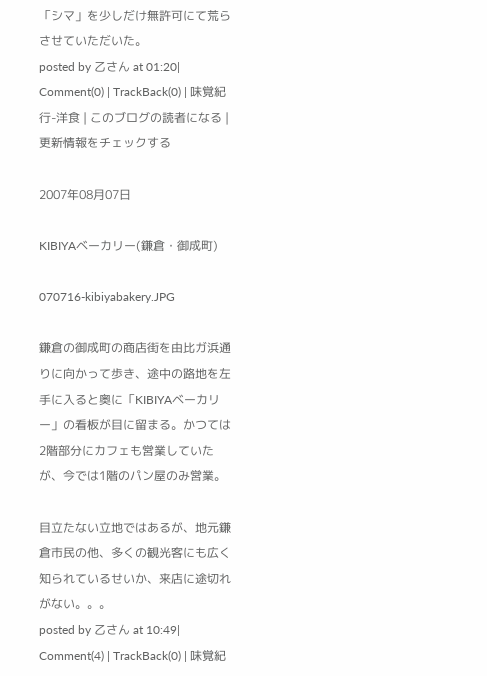「シマ」を少しだけ無許可にて荒らさせていただいた。
posted by 乙さん at 01:20| Comment(0) | TrackBack(0) | 味覚紀行-洋食 | このブログの読者になる | 更新情報をチェックする

2007年08月07日

KIBIYAベーカリー(鎌倉・御成町)

070716-kibiyabakery.JPG

鎌倉の御成町の商店街を由比ガ浜通りに向かって歩き、途中の路地を左手に入ると奥に「KIBIYAベーカリー」の看板が目に留まる。かつては2階部分にカフェも営業していたが、今では1階のパン屋のみ営業。

目立たない立地ではあるが、地元鎌倉市民の他、多くの観光客にも広く知られているせいか、来店に途切れがない。。。
posted by 乙さん at 10:49| Comment(4) | TrackBack(0) | 味覚紀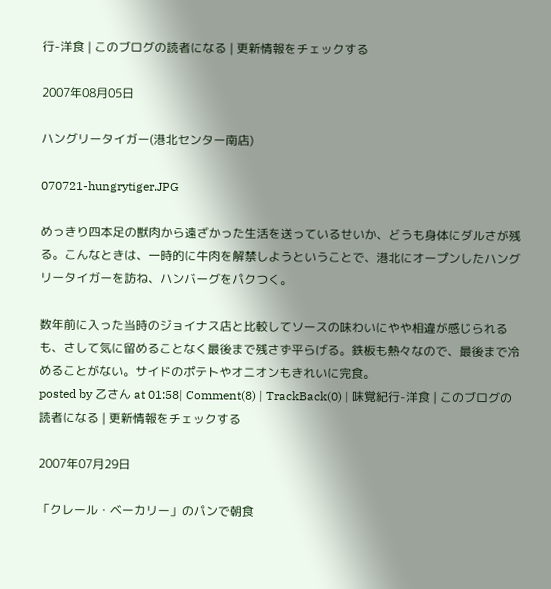行-洋食 | このブログの読者になる | 更新情報をチェックする

2007年08月05日

ハングリータイガー(港北センター南店)

070721-hungrytiger.JPG

めっきり四本足の獣肉から遠ざかった生活を送っているせいか、どうも身体にダルさが残る。こんなときは、一時的に牛肉を解禁しようということで、港北にオープンしたハングリータイガーを訪ね、ハンバーグをパクつく。

数年前に入った当時のジョイナス店と比較してソースの味わいにやや相違が感じられるも、さして気に留めることなく最後まで残さず平らげる。鉄板も熱々なので、最後まで冷めることがない。サイドのポテトやオニオンもきれいに完食。
posted by 乙さん at 01:58| Comment(8) | TrackBack(0) | 味覚紀行-洋食 | このブログの読者になる | 更新情報をチェックする

2007年07月29日

「クレール・ベーカリー」のパンで朝食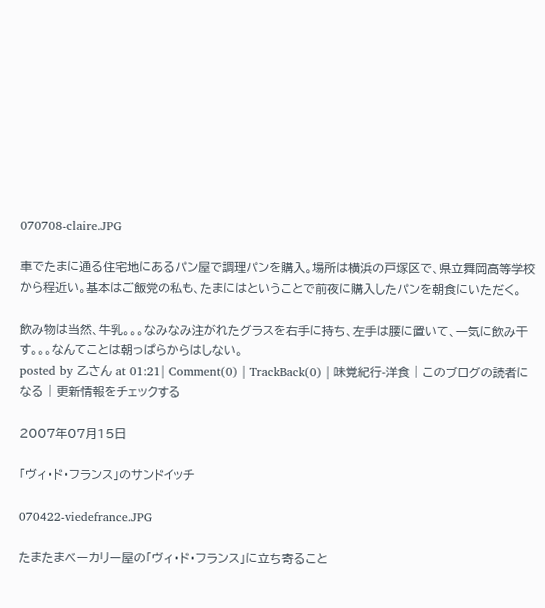070708-claire.JPG

車でたまに通る住宅地にあるパン屋で調理パンを購入。場所は横浜の戸塚区で、県立舞岡高等学校から程近い。基本はご飯党の私も、たまにはということで前夜に購入したパンを朝食にいただく。

飲み物は当然、牛乳。。。なみなみ注がれたグラスを右手に持ち、左手は腰に置いて、一気に飲み干す。。。なんてことは朝っぱらからはしない。
posted by 乙さん at 01:21| Comment(0) | TrackBack(0) | 味覚紀行-洋食 | このブログの読者になる | 更新情報をチェックする

2007年07月15日

「ヴィ・ド・フランス」のサンドイッチ

070422-viedefrance.JPG

たまたまベーカリー屋の「ヴィ・ド・フランス」に立ち寄ること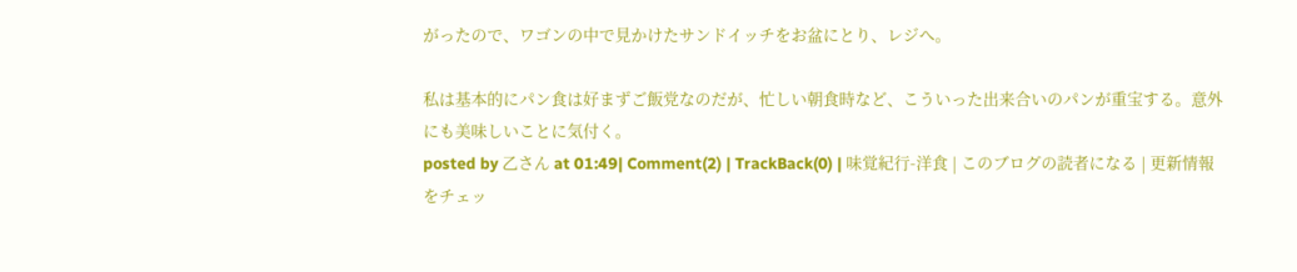がったので、ワゴンの中で見かけたサンドイッチをお盆にとり、レジへ。

私は基本的にパン食は好まずご飯党なのだが、忙しい朝食時など、こういった出来合いのパンが重宝する。意外にも美味しいことに気付く。
posted by 乙さん at 01:49| Comment(2) | TrackBack(0) | 味覚紀行-洋食 | このブログの読者になる | 更新情報をチェッ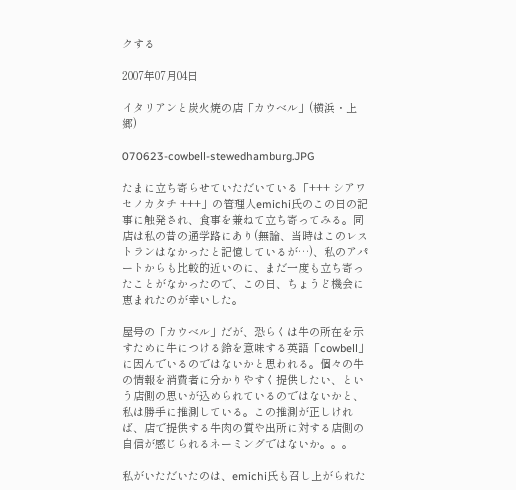クする

2007年07月04日

イタリアンと炭火焼の店「カウベル」(横浜・上郷)

070623-cowbell-stewedhamburg.JPG

たまに立ち寄らせていただいている「+++ シアワセノカタチ +++」の管理人emichi氏のこの日の記事に触発され、食事を兼ねて立ち寄ってみる。同店は私の昔の通学路にあり(無論、当時はこのレストランはなかったと記憶しているが…)、私のアパートからも比較的近いのに、まだ一度も立ち寄ったことがなかったので、この日、ちょうど機会に恵まれたのが幸いした。

屋号の「カウベル」だが、恐らくは牛の所在を示すために牛につける鈴を意味する英語「cowbell」に因んでいるのではないかと思われる。個々の牛の情報を消費者に分かりやすく提供したい、という店側の思いが込められているのではないかと、私は勝手に推測している。この推測が正しければ、店で提供する牛肉の質や出所に対する店側の自信が感じられるネーミングではないか。。。

私がいただいたのは、emichi氏も召し上がられた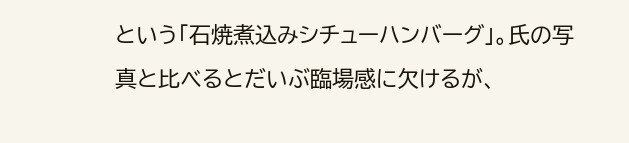という「石焼煮込みシチューハンバーグ」。氏の写真と比べるとだいぶ臨場感に欠けるが、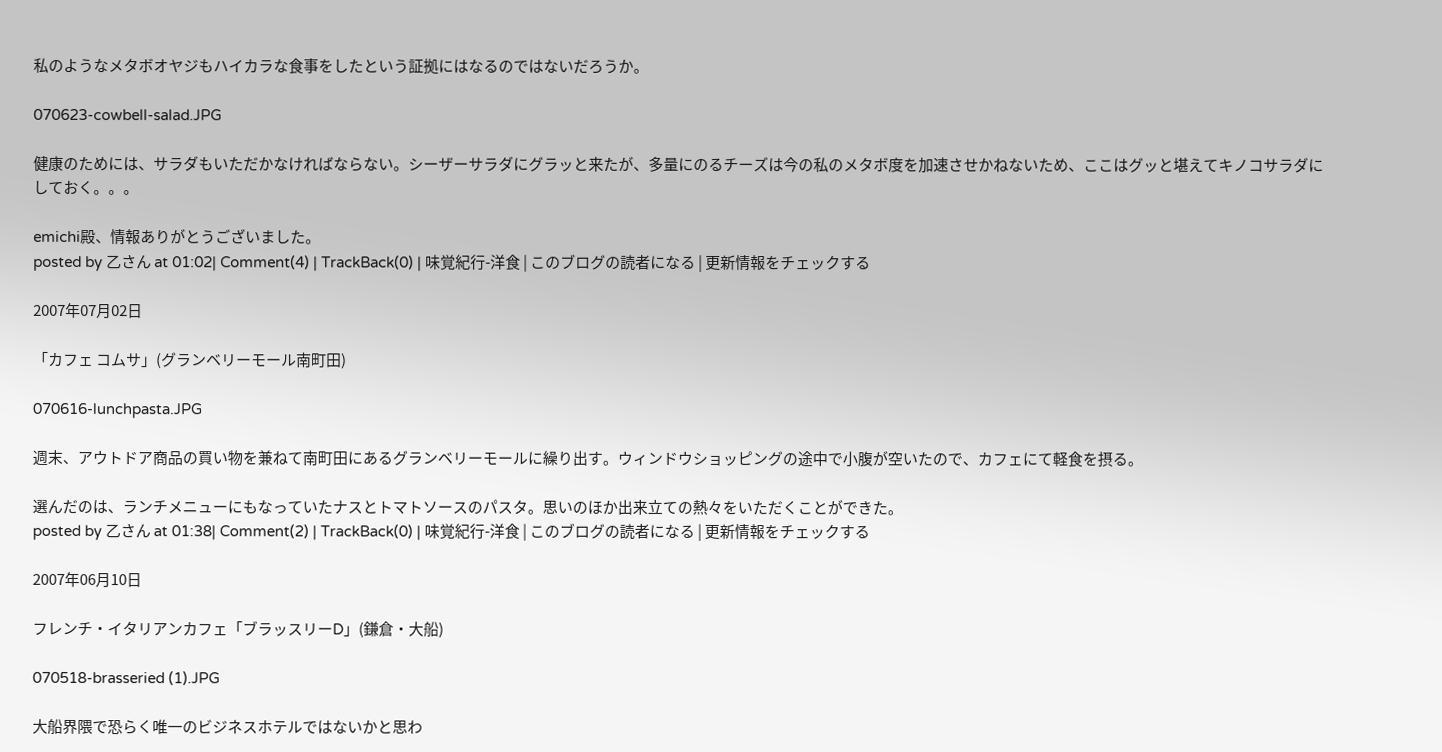私のようなメタボオヤジもハイカラな食事をしたという証拠にはなるのではないだろうか。

070623-cowbell-salad.JPG

健康のためには、サラダもいただかなければならない。シーザーサラダにグラッと来たが、多量にのるチーズは今の私のメタボ度を加速させかねないため、ここはグッと堪えてキノコサラダにしておく。。。

emichi殿、情報ありがとうございました。
posted by 乙さん at 01:02| Comment(4) | TrackBack(0) | 味覚紀行-洋食 | このブログの読者になる | 更新情報をチェックする

2007年07月02日

「カフェ コムサ」(グランベリーモール南町田)

070616-lunchpasta.JPG

週末、アウトドア商品の買い物を兼ねて南町田にあるグランベリーモールに繰り出す。ウィンドウショッピングの途中で小腹が空いたので、カフェにて軽食を摂る。

選んだのは、ランチメニューにもなっていたナスとトマトソースのパスタ。思いのほか出来立ての熱々をいただくことができた。
posted by 乙さん at 01:38| Comment(2) | TrackBack(0) | 味覚紀行-洋食 | このブログの読者になる | 更新情報をチェックする

2007年06月10日

フレンチ・イタリアンカフェ「ブラッスリーD」(鎌倉・大船)

070518-brasseried (1).JPG

大船界隈で恐らく唯一のビジネスホテルではないかと思わ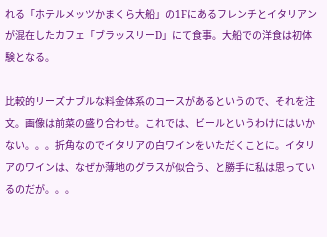れる「ホテルメッツかまくら大船」の1Fにあるフレンチとイタリアンが混在したカフェ「ブラッスリーD」にて食事。大船での洋食は初体験となる。

比較的リーズナブルな料金体系のコースがあるというので、それを注文。画像は前菜の盛り合わせ。これでは、ビールというわけにはいかない。。。折角なのでイタリアの白ワインをいただくことに。イタリアのワインは、なぜか薄地のグラスが似合う、と勝手に私は思っているのだが。。。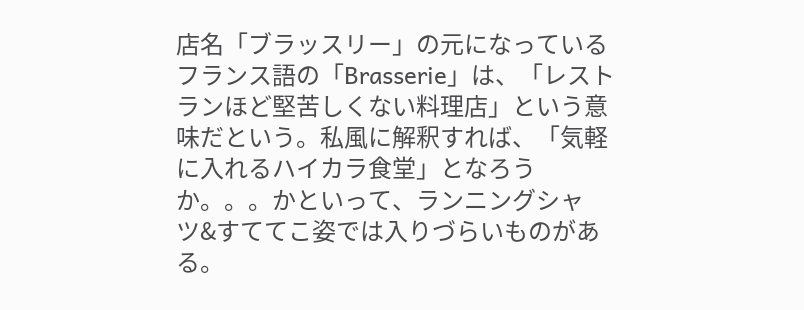店名「ブラッスリー」の元になっているフランス語の「Brasserie」は、「レストランほど堅苦しくない料理店」という意味だという。私風に解釈すれば、「気軽に入れるハイカラ食堂」となろうか。。。かといって、ランニングシャツ&すててこ姿では入りづらいものがある。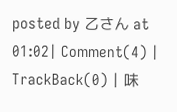posted by 乙さん at 01:02| Comment(4) | TrackBack(0) | 味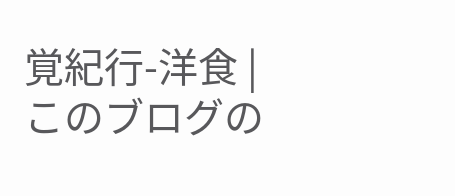覚紀行-洋食 | このブログの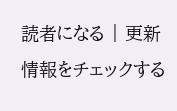読者になる | 更新情報をチェックする